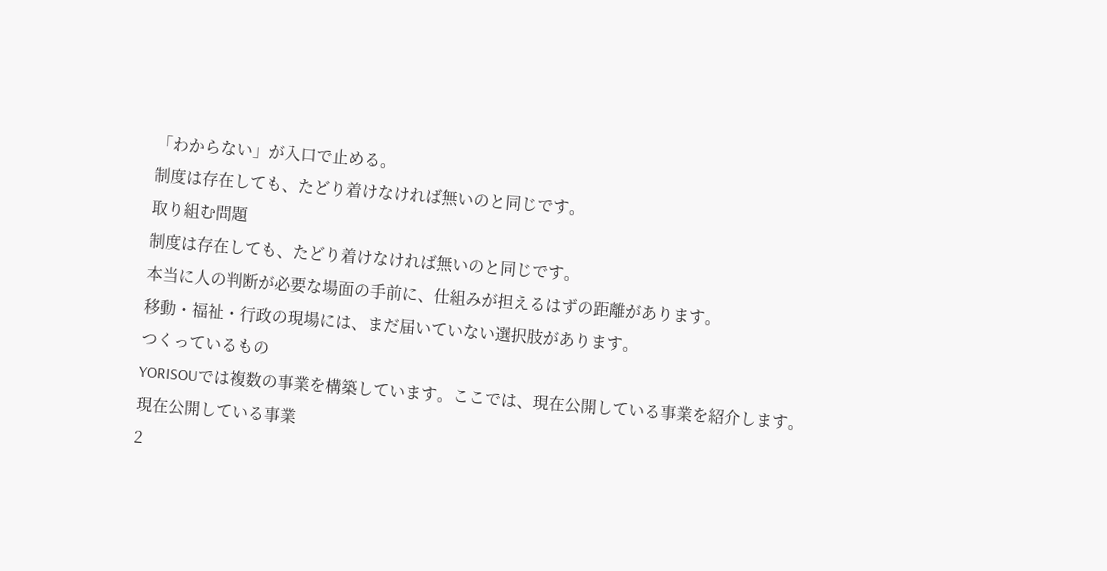「わからない」が入口で止める。
制度は存在しても、たどり着けなければ無いのと同じです。
取り組む問題
制度は存在しても、たどり着けなければ無いのと同じです。
本当に人の判断が必要な場面の手前に、仕組みが担えるはずの距離があります。
移動・福祉・行政の現場には、まだ届いていない選択肢があります。
つくっているもの
YORISOUでは複数の事業を構築しています。ここでは、現在公開している事業を紹介します。
現在公開している事業
2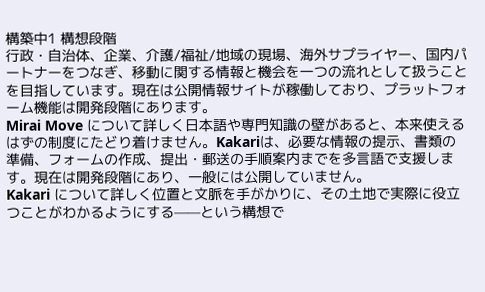構築中1 構想段階
行政・自治体、企業、介護/福祉/地域の現場、海外サプライヤー、国内パートナーをつなぎ、移動に関する情報と機会を一つの流れとして扱うことを目指しています。現在は公開情報サイトが稼働しており、プラットフォーム機能は開発段階にあります。
Mirai Move について詳しく日本語や専門知識の壁があると、本来使えるはずの制度にたどり着けません。Kakariは、必要な情報の提示、書類の準備、フォームの作成、提出・郵送の手順案内までを多言語で支援します。現在は開発段階にあり、一般には公開していません。
Kakari について詳しく位置と文脈を手がかりに、その土地で実際に役立つことがわかるようにする——という構想で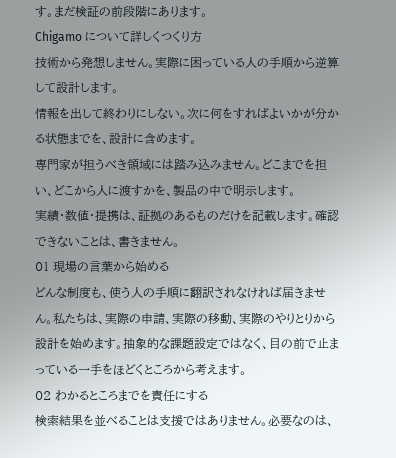す。まだ検証の前段階にあります。
Chigamo について詳しくつくり方
技術から発想しません。実際に困っている人の手順から逆算して設計します。
情報を出して終わりにしない。次に何をすればよいかが分かる状態までを、設計に含めます。
専門家が担うべき領域には踏み込みません。どこまでを担い、どこから人に渡すかを、製品の中で明示します。
実績・数値・提携は、証拠のあるものだけを記載します。確認できないことは、書きません。
01 現場の言葉から始める
どんな制度も、使う人の手順に翻訳されなければ届きません。私たちは、実際の申請、実際の移動、実際のやりとりから設計を始めます。抽象的な課題設定ではなく、目の前で止まっている一手をほどくところから考えます。
02 わかるところまでを責任にする
検索結果を並べることは支援ではありません。必要なのは、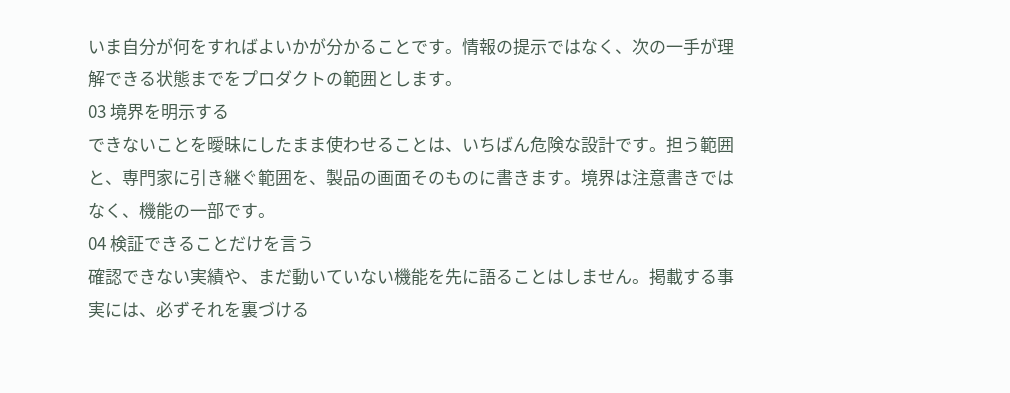いま自分が何をすればよいかが分かることです。情報の提示ではなく、次の一手が理解できる状態までをプロダクトの範囲とします。
03 境界を明示する
できないことを曖昧にしたまま使わせることは、いちばん危険な設計です。担う範囲と、専門家に引き継ぐ範囲を、製品の画面そのものに書きます。境界は注意書きではなく、機能の一部です。
04 検証できることだけを言う
確認できない実績や、まだ動いていない機能を先に語ることはしません。掲載する事実には、必ずそれを裏づける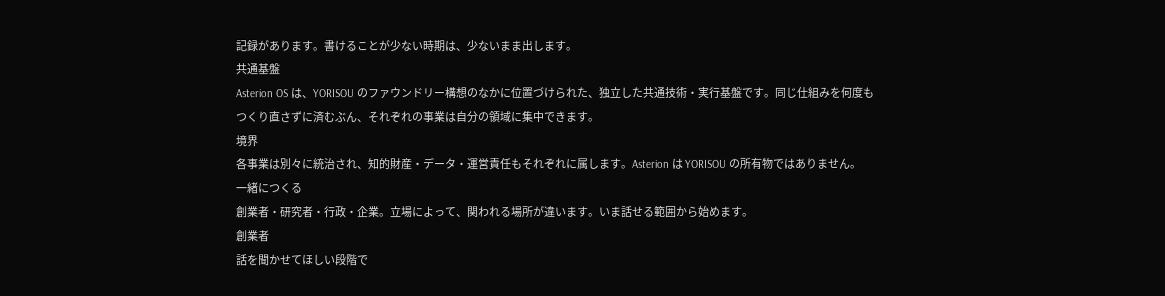記録があります。書けることが少ない時期は、少ないまま出します。
共通基盤
Asterion OS は、YORISOU のファウンドリー構想のなかに位置づけられた、独立した共通技術・実行基盤です。同じ仕組みを何度もつくり直さずに済むぶん、それぞれの事業は自分の領域に集中できます。
境界
各事業は別々に統治され、知的財産・データ・運営責任もそれぞれに属します。Asterion は YORISOU の所有物ではありません。
一緒につくる
創業者・研究者・行政・企業。立場によって、関われる場所が違います。いま話せる範囲から始めます。
創業者
話を聞かせてほしい段階で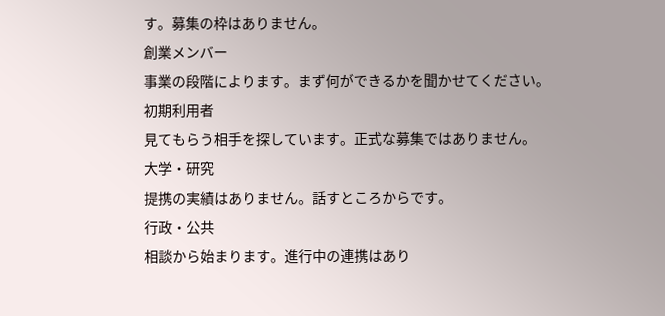す。募集の枠はありません。
創業メンバー
事業の段階によります。まず何ができるかを聞かせてください。
初期利用者
見てもらう相手を探しています。正式な募集ではありません。
大学・研究
提携の実績はありません。話すところからです。
行政・公共
相談から始まります。進行中の連携はあり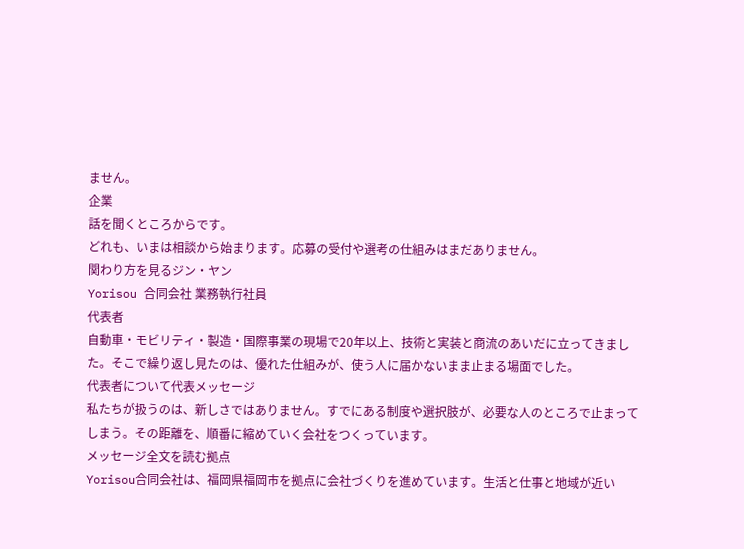ません。
企業
話を聞くところからです。
どれも、いまは相談から始まります。応募の受付や選考の仕組みはまだありません。
関わり方を見るジン・ヤン
Yorisou 合同会社 業務執行社員
代表者
自動車・モビリティ・製造・国際事業の現場で20年以上、技術と実装と商流のあいだに立ってきました。そこで繰り返し見たのは、優れた仕組みが、使う人に届かないまま止まる場面でした。
代表者について代表メッセージ
私たちが扱うのは、新しさではありません。すでにある制度や選択肢が、必要な人のところで止まってしまう。その距離を、順番に縮めていく会社をつくっています。
メッセージ全文を読む拠点
Yorisou合同会社は、福岡県福岡市を拠点に会社づくりを進めています。生活と仕事と地域が近い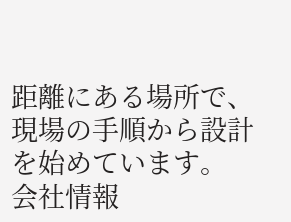距離にある場所で、現場の手順から設計を始めています。
会社情報